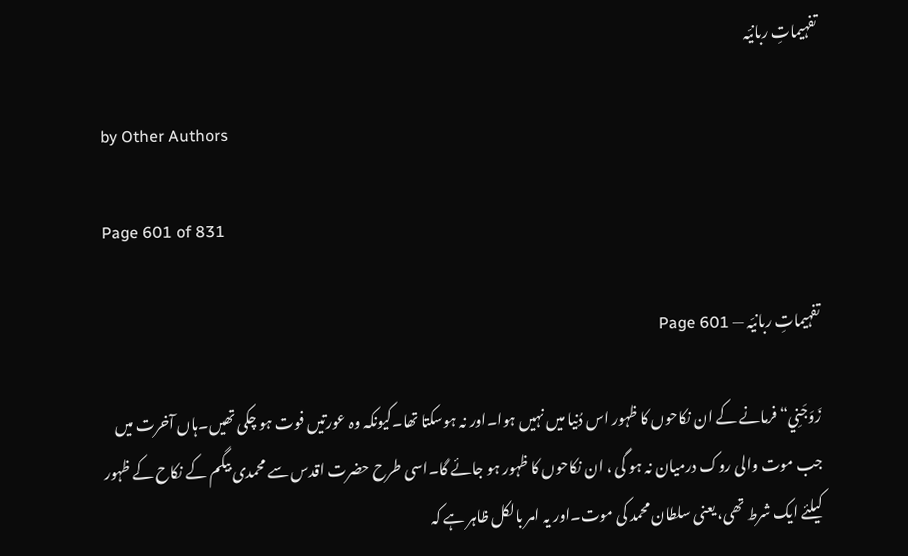تفہیماتِ ربانیّہ

by Other Authors

Page 601 of 831

تفہیماتِ ربانیّہ — Page 601

زَوَجَنِي“ فرمانے کے ان نکاحوں کا ظہور اس دُنیا میں نہیں ہوا۔اور نہ ہوسکتا تھا۔کیونکہ وہ عورتیں فوت ہو چکی تھیں۔ہاں آخرت میں جب موت والی روک درمیان نہ ہو گی ، ان نکاحوں کا ظہور ہو جائے گا۔اسی طرح حضرت اقدس سے محمدی بیگم کے نکاح کے ظہور کیلئے ایک شرط تھی، یعنی سلطان محمد کی موت۔اور یہ امر بالکل ظاہر ہے کہ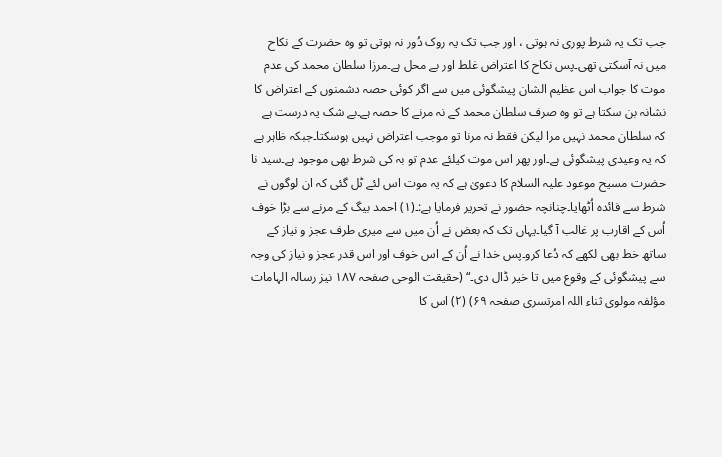جب تک یہ شرط پوری نہ ہوتی ، اور جب تک یہ روک دُور نہ ہوتی تو وہ حضرت کے نکاح میں نہ آسکتی تھی۔پس نکاح کا اعتراض غلط اور بے محل ہے۔مرزا سلطان محمد کی عدم موت کا جواب اس عظیم الشان پیشگوئی میں سے اگر کوئی حصہ دشمنوں کے اعتراض کا نشانہ بن سکتا ہے تو وہ صرف سلطان محمد کے نہ مرنے کا حصہ ہے۔بے شک یہ درست ہے کہ سلطان محمد نہیں مرا لیکن فقط نہ مرنا تو موجب اعتراض نہیں ہوسکتا۔جبکہ ظاہر ہے کہ یہ وعیدی پیشگوئی ہے۔اور پھر اس موت کیلئے عدم تو بہ کی شرط بھی موجود ہے۔سید نا حضرت مسیح موعود علیہ السلام کا دعویٰ ہے کہ یہ موت اس لئے ٹل گئی کہ ان لوگوں نے شرط سے فائدہ اُٹھایا۔چنانچہ حضور نے تحریر فرمایا ہے:۔(۱) احمد بیگ کے مرنے سے بڑا خوف اُس کے اقارب پر غالب آ گیا۔یہاں تک کہ بعض نے اُن میں سے میری طرف عجز و نیاز کے ساتھ خط بھی لکھے کہ دُعا کرو۔پس خدا نے اُن کے اس خوف اور اس قدر عجز و نیاز کی وجہ سے پیشگوئی کے وقوع میں تا خیر ڈال دی۔“ (حقیقت الوحی صفحہ ۱۸۷ نیز رسالہ الہامات مؤلفہ مولوی ثناء اللہ امرتسری صفحہ ۶۹) (۲) اس کا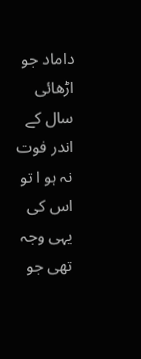داماد جو اڑھائی سال کے اندر فوت نہ ہو ا تو اس کی یہی وجہ تھی جو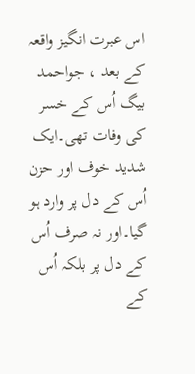اس عبرت انگیز واقعہ کے بعد ، جواحمد بیگ اُس کے خسر کی وفات تھی۔ایک شدید خوف اور حزن اُس کے دل پر وارد ہو گیا۔اور نہ صرف اُس کے دل پر بلکہ اُس کے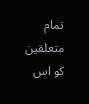تمام متعلقین کو اس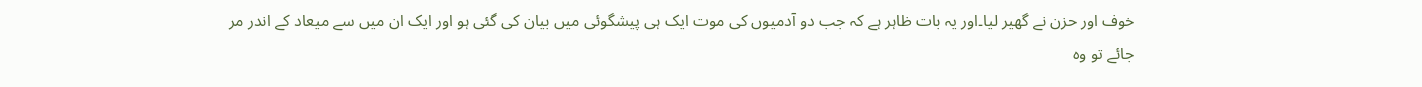خوف اور حزن نے گھیر لیا۔اور یہ بات ظاہر ہے کہ جب دو آدمیوں کی موت ایک ہی پیشگوئی میں بیان کی گئی ہو اور ایک ان میں سے میعاد کے اندر مر جائے تو وہ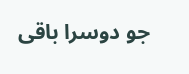جو دوسرا باقی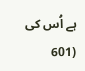ہے اُس کی (601